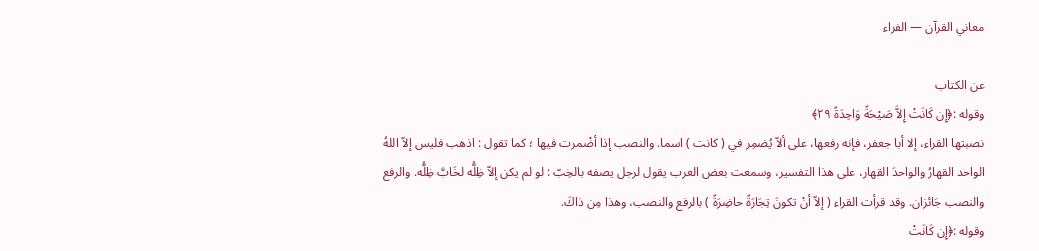معاني القرآن — الفراء

عن الكتاب
وقوله :﴿إِن كَانَتْ إِلاَّ صَيْحَةً وَاحِدَةً ٢٩﴾
نصبتها القراء، إلا أبا جعفر، فإنه رفعها، على ألاّ يُضمِر في ( كانت ) اسما. والنصب إذا أضْمرت فيها ؛ كما تقول : اذهب فليس إلاّ اللهُ الواحد القهارُ والواحدَ القهار، على هذا التفسير، وسمعت بعض العرب يقول لرجل يصفه بالخِبّ : لو لم يكن إلاّ ظِلُّه لخَابَّ ظِلُّه. والرفع والنصب جَائزان. وقد قرأت القراء ( إلاّ أنْ تكونَ تِجَارَةً حاضِرَةً ) بالرفع والنصب، وهذا مِن ذاكَ.
وقوله :﴿إِن كَانَتْ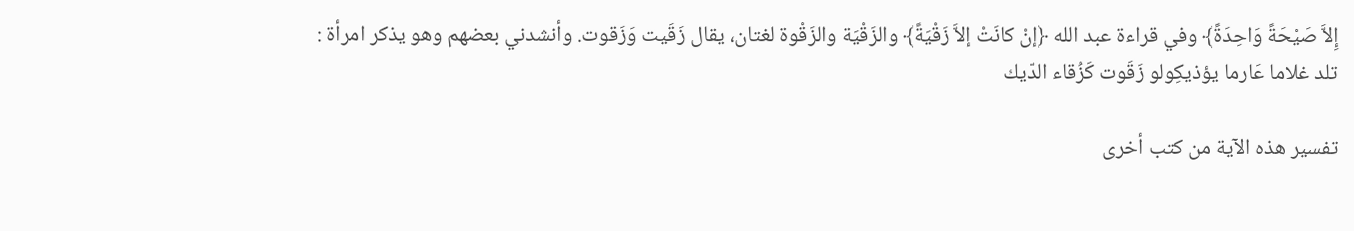إِلاَّ صَيْحَةً وَاحِدَةً﴾ وفي قراءة عبد الله ﴿إنْ كانَتْ إلاَّ زَقْيَةً﴾ والزَقْيَة والزَقْوة لغتان، يقال زَقَيت وَزَقوت. وأنشدني بعضهم وهو يذكر امرأة :
تلد غلاما عَارما يؤذيكِولو زَقَوت كَزُقاء الدّيك

تفسير هذه الآية من كتب أخرى